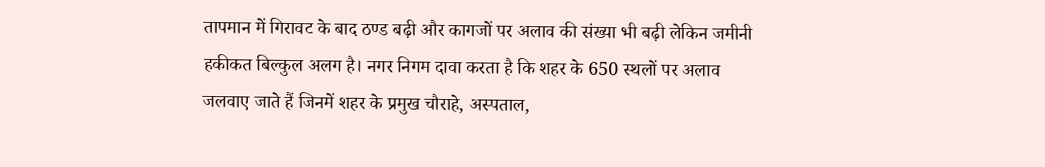तापमान में गिरावट के बाद ठण्ड बढ़ी और कागजों पर अलाव की संख्या भी बढ़ी लेकिन जमीनी हकीकत बिल्कुल अलग है। नगर निगम दावा करता है कि शहर के 650 स्थलों पर अलाव जलवाए जाते हैं जिनमें शहर के प्रमुख चौराहे, अस्पताल,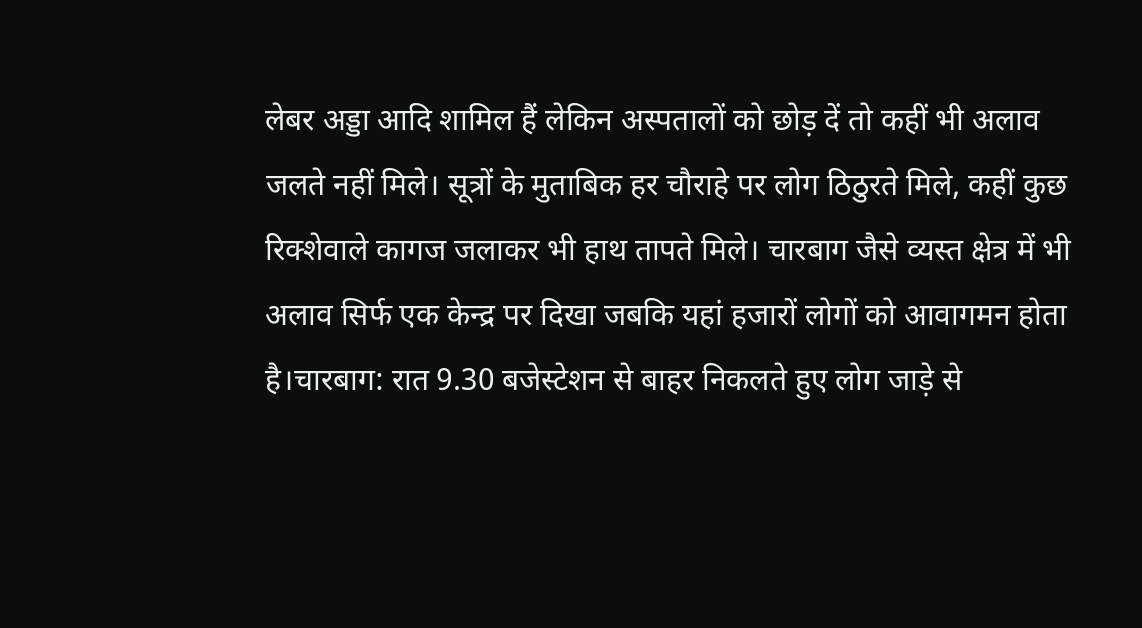लेबर अड्डा आदि शामिल हैं लेकिन अस्पतालों को छोड़ दें तो कहीं भी अलाव जलते नहीं मिले। सूत्रों के मुताबिक हर चौराहे पर लोग ठिठुरते मिले, कहीं कुछ रिक्शेवाले कागज जलाकर भी हाथ तापते मिले। चारबाग जैसे व्यस्त क्षेत्र में भी अलाव सिर्फ एक केन्द्र पर दिखा जबकि यहां हजारों लोगों को आवागमन होता है।चारबाग: रात 9.30 बजेस्टेशन से बाहर निकलते हुए लोग जाड़े से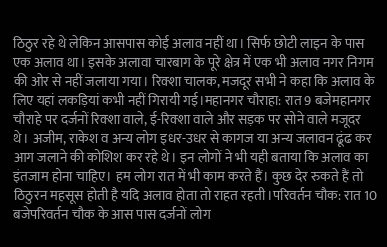ठिठुर रहे थे लेकिन आसपास कोई अलाव नहीं था। सिर्फ छोटी लाइन के पास एक अलाव था। इसके अलावा चारबाग के पूरे क्षेत्र में एक भी अलाव नगर निगम की ओर से नहीं जलाया गया। रिक्शा चालक, मजदूर सभी ने कहा कि अलाव के लिए यहां लकड़ियां कभी नहीं गिरायी गई।महानगर चौराहा: रात 9 बजेमहानगर चौराहे पर दर्जनों रिक्शा वाले, ई-रिक्शा वाले और सड़क पर सोने वाले मजूदर थे। अजीम, राकेश व अन्य लोग इधर-उधर से कागज या अन्य जलावन ढूंढ कर आग जलाने की कोशिश कर रहे थे। इन लोगों ने भी यही बताया कि अलाव का इंतजाम होना चाहिए। हम लोग रात में भी काम करते हैं। कुछ देर रुकते हैं तो ठिठुरन महसूस होती है यदि अलाव होता तो राहत रहती।परिवर्तन चौक: रात 10 बजेपरिवर्तन चौक के आस पास दर्जनों लोग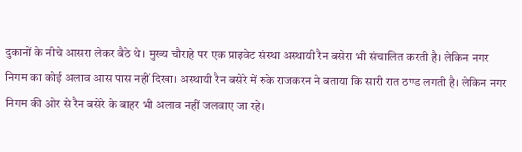दुकानों के नीचे आसरा लेकर बैठे थे। मुख्य चौराहे पर एक प्राइवेट संस्था अस्थायी रैन बसेरा भी संचालित करती है। लेकिन नगर निगम का कोई अलाव आस पास नहीं दिखा। अस्थायी रैन बसेरे में रुके राजकरन ने बताया कि सारी रात ठण्ड लगती है। लेकिन नगर निगम की ओर से रैन बसेरे के बाहर भी अलाव नहीं जलवाए जा रहे।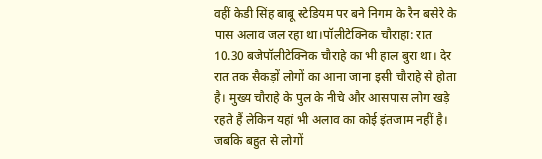वहीं केडी सिंह बाबू स्टेडियम पर बने निगम के रैन बसेरे के पास अलाव जल रहा था।पॉलीटेक्निक चौराहा: रात 10.30 बजेपॉलीटेक्निक चौराहे का भी हाल बुरा था। देर रात तक सैकड़ों लोगों का आना जाना इसी चौराहे से होता है। मुख्य चौराहे के पुल के नीचे और आसपास लोग खड़े रहते हैं लेकिन यहां भी अलाव का कोई इंतजाम नहीं है। जबकि बहुत से लोगों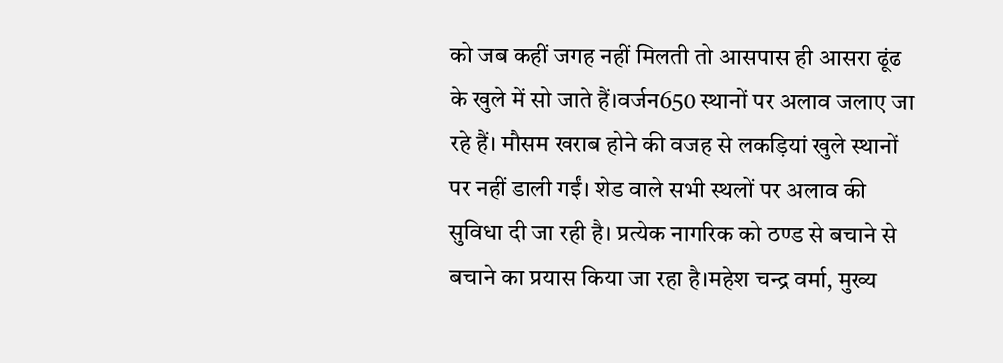को जब कहीं जगह नहीं मिलती तो आसपास ही आसरा ढूंढ के खुले में सो जाते हैं।वर्जन650 स्थानों पर अलाव जलाए जा रहे हैं। मौसम खराब होने की वजह से लकड़ियां खुले स्थानों पर नहीं डाली गईं। शेड वाले सभी स्थलों पर अलाव की सुविधा दी जा रही है। प्रत्येक नागरिक को ठण्ड से बचाने से बचाने का प्रयास किया जा रहा है।महेश चन्द्र वर्मा, मुख्य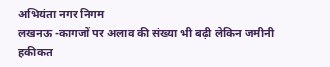अभियंता नगर निगम
लखनऊ -कागजों पर अलाव की संख्या भी बढ़ी लेकिन जमीनी हकीकत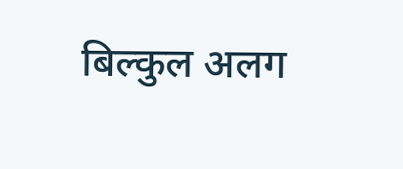बिल्कुल अलग